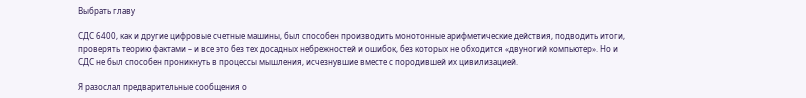Выбрать главу

СДС 6400, как и другие цифровые счетные машины, был способен производить монотонные арифметические действия, подводить итоги, проверять теорию фактами – и все это без тех досадных небрежностей и ошибок, без которых не обходится «двуногий компьютер». Но и СДС не был способен проникнуть в процессы мышления, исчезнувшие вместе с породившей их цивилизацией.

Я разослал предварительные сообщения о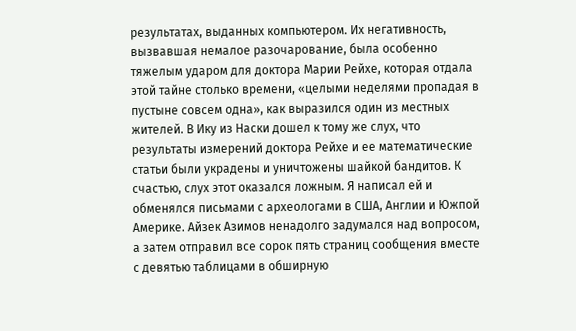результатах, выданных компьютером. Их негативность, вызвавшая немалое разочарование, была особенно тяжелым ударом для доктора Марии Рейхе, которая отдала этой тайне столько времени, «целыми неделями пропадая в пустыне совсем одна», как выразился один из местных жителей. В Ику из Наски дошел к тому же слух, что результаты измерений доктора Рейхе и ее математические статьи были украдены и уничтожены шайкой бандитов. К счастью, слух этот оказался ложным. Я написал ей и обменялся письмами с археологами в США, Англии и Южпой Америке. Айзек Азимов ненадолго задумался над вопросом, а затем отправил все сорок пять страниц сообщения вместе с девятью таблицами в обширную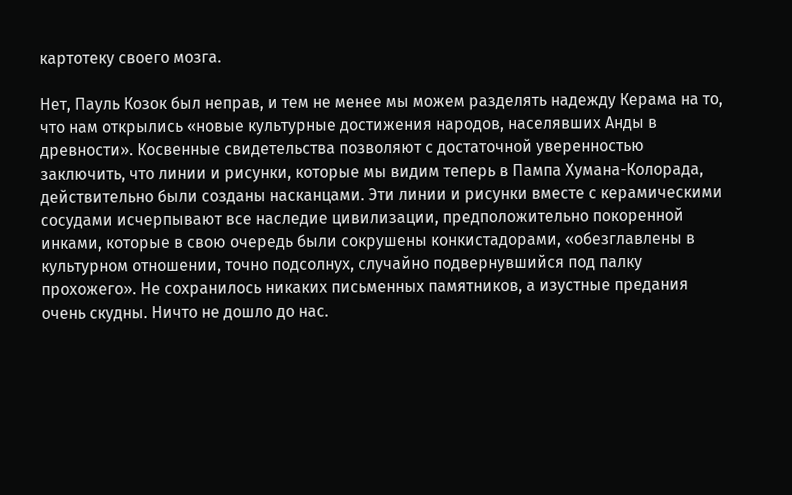картотеку своего мозга.

Нет, Пауль Козок был неправ, и тем не менее мы можем разделять надежду Керама на то, что нам открылись «новые культурные достижения народов, населявших Анды в древности». Косвенные свидетельства позволяют с достаточной уверенностью заключить, что линии и рисунки, которые мы видим теперь в Пампа Хумана-Колорада, действительно были созданы насканцами. Эти линии и рисунки вместе с керамическими сосудами исчерпывают все наследие цивилизации, предположительно покоренной инками, которые в свою очередь были сокрушены конкистадорами, «обезглавлены в культурном отношении, точно подсолнух, случайно подвернувшийся под палку прохожего». Не сохранилось никаких письменных памятников, а изустные предания очень скудны. Ничто не дошло до нас.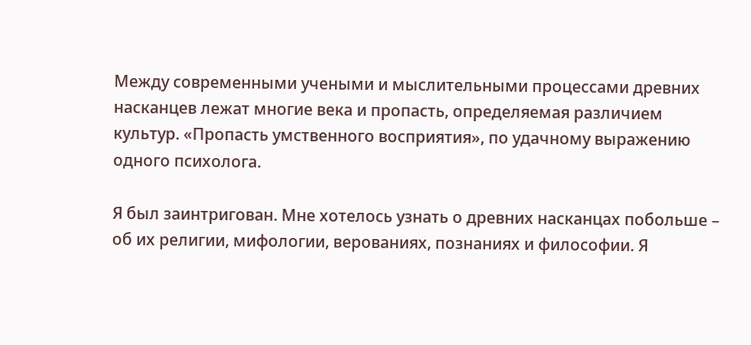Между современными учеными и мыслительными процессами древних насканцев лежат многие века и пропасть, определяемая различием культур. «Пропасть умственного восприятия», по удачному выражению одного психолога.

Я был заинтригован. Мне хотелось узнать о древних насканцах побольше – об их религии, мифологии, верованиях, познаниях и философии. Я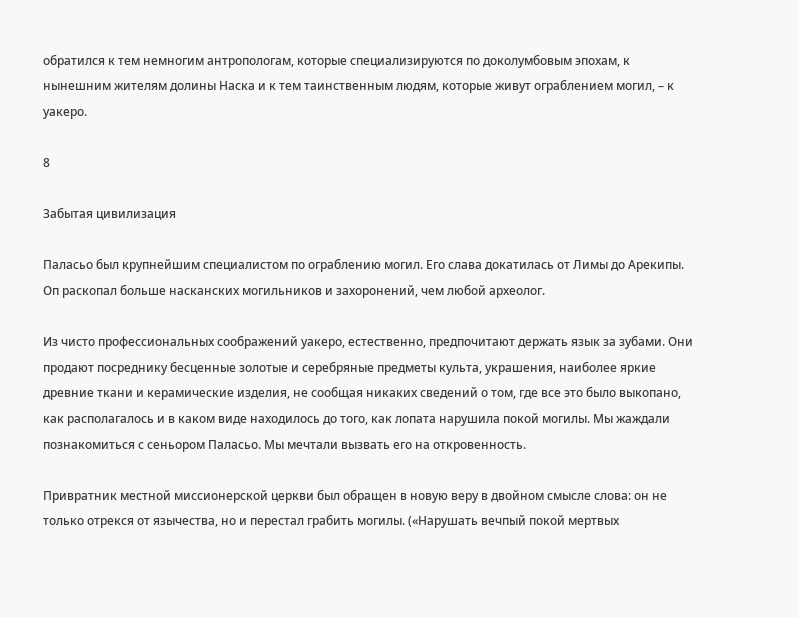обратился к тем немногим антропологам, которые специализируются по доколумбовым эпохам, к нынешним жителям долины Наска и к тем таинственным людям, которые живут ограблением могил, – к уакеро.

8

Забытая цивилизация

Паласьо был крупнейшим специалистом по ограблению могил. Его слава докатилась от Лимы до Арекипы. Оп раскопал больше насканских могильников и захоронений, чем любой археолог.

Из чисто профессиональных соображений уакеро, естественно, предпочитают держать язык за зубами. Они продают посреднику бесценные золотые и серебряные предметы культа, украшения, наиболее яркие древние ткани и керамические изделия, не сообщая никаких сведений о том, где все это было выкопано, как располагалось и в каком виде находилось до того, как лопата нарушила покой могилы. Мы жаждали познакомиться с сеньором Паласьо. Мы мечтали вызвать его на откровенность.

Привратник местной миссионерской церкви был обращен в новую веру в двойном смысле слова: он не только отрекся от язычества, но и перестал грабить могилы. («Нарушать вечпый покой мертвых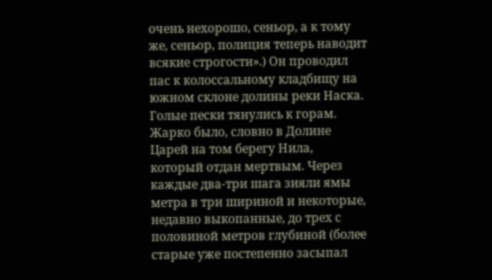очень нехорошо, сеньор, а к тому же, сеньор, полиция теперь наводит всякие строгости».) Он проводил пас к колоссальному кладбищу на южном склоне долины реки Наска. Голые пески тянулись к горам. Жарко было, словно в Долине Царей на том берегу Нила, который отдан мертвым. Через каждые два-три шага зияли ямы метра в три шириной и некоторые, недавно выкопанные, до трех с половиной метров глубиной (более старые уже постепенно засыпал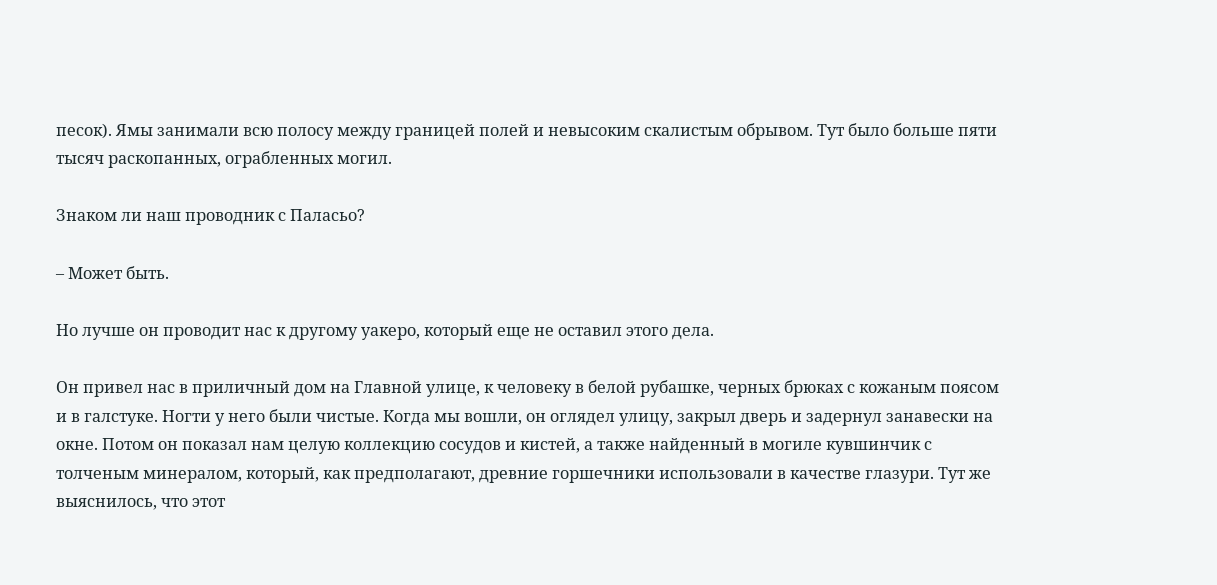песок). Ямы занимали всю полосу между границей полей и невысоким скалистым обрывом. Тут было больше пяти тысяч раскопанных, ограбленных могил.

Знаком ли наш проводник с Паласьо?

– Может быть.

Но лучше он проводит нас к другому уакеро, который еще не оставил этого дела.

Он привел нас в приличный дом на Главной улице, к человеку в белой рубашке, черных брюках с кожаным поясом и в галстуке. Ногти у него были чистые. Когда мы вошли, он оглядел улицу, закрыл дверь и задернул занавески на окне. Потом он показал нам целую коллекцию сосудов и кистей, а также найденный в могиле кувшинчик с толченым минералом, который, как предполагают, древние горшечники использовали в качестве глазури. Тут же выяснилось, что этот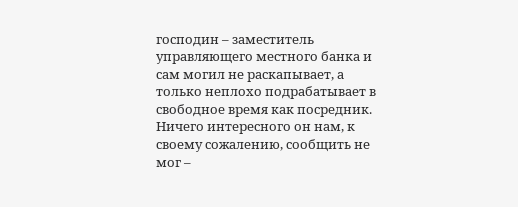господин – заместитель управляющего местного банка и сам могил не раскапывает, а только неплохо подрабатывает в свободное время как посредник. Ничего интересного он нам, к своему сожалению, сообщить не мог –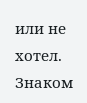или не хотел. Знаком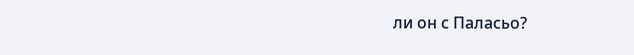ли он с Паласьо?